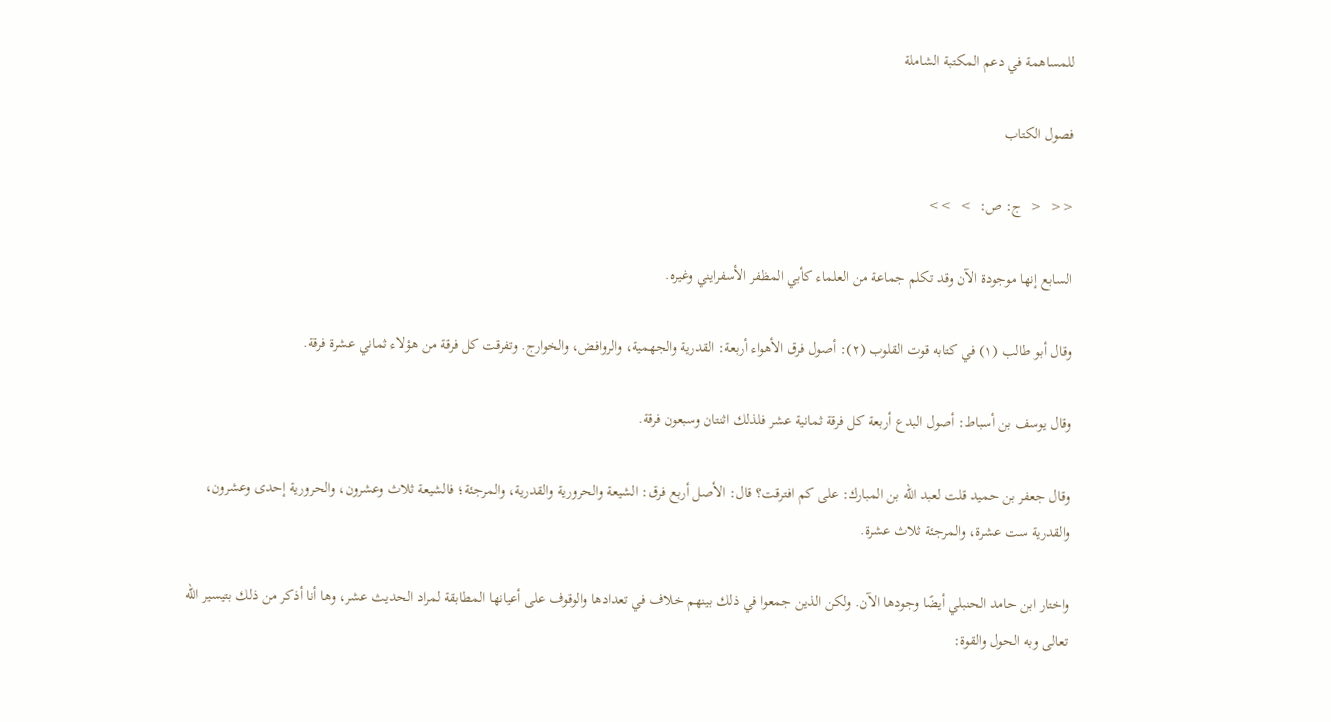للمساهمة في دعم المكتبة الشاملة

فصول الكتاب

<<  <  ج: ص:  >  >>

السابع إنها موجودة الآن وقد تكلم جماعة من العلماء كأبي المظفر الأسفرايني وغيره.

وقال أبو طالب (١) في كتابه قوت القلوب (٢): أصول فرق الأهواء أربعة: القدرية والجهمية، والروافض، والخوارج. وتفرقت كل فرقة من هؤلاء ثماني عشرة فرقة.

وقال يوسف بن أسباط: أصول البدع أربعة كل فرقة ثمانية عشر فلذلك اثنتان وسبعون فرقة.

وقال جعفر بن حميد قلت لعبد الله بن المبارك: على كم افترقت؟ قال: الأصل أربع فرق: الشيعة والحرورية والقدرية، والمرجئة؛ فالشيعة ثلاث وعشرون، والحرورية إحدى وعشرون، والقدرية ست عشرة، والمرجئة ثلاث عشرة.

واختار ابن حامد الحنبلي أيضًا وجودها الآن. ولكن الذين جمعوا في ذلك بينهم خلاف في تعدادها والوقوف على أعيانها المطابقة لمراد الحديث عشر، وها أنا أذكر من ذلك بتيسير الله تعالى وبه الحول والقوة: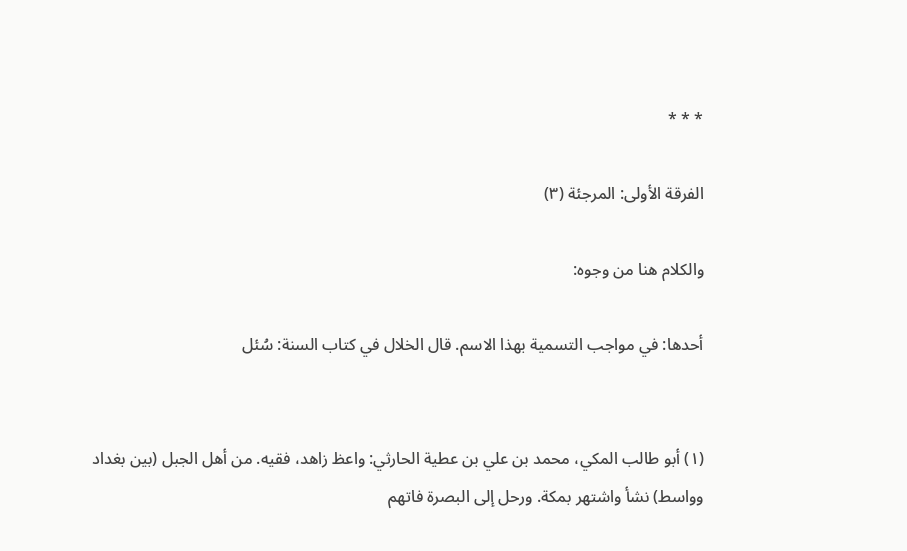* * *

الفرقة الأولى: المرجئة (٣)

والكلام هنا من وجوه:

أحدها: في مواجب التسمية بهذا الاسم. قال الخلال في كتاب السنة: سُئل


(١) أبو طالب المكي، محمد بن علي بن عطية الحارثي: واعظ زاهد، فقيه. من أهل الجبل (بين بغداد وواسط) نشأ واشتهر بمكة. ورحل إلى البصرة فاتهم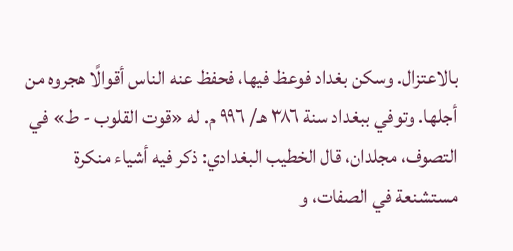بالاعتزال. وسكن بغداد فوعظ فيها، فحفظ عنه الناس أقوالًا هجروه من أجلها. وتوفي ببغداد سنة ٣٨٦ هـ/ ٩٩٦ م. له «قوت القلوب - ط» في التصوف، مجلدان، قال الخطيب البغدادي: ذكر فيه أشياء منكرة مستشنعة في الصفات، و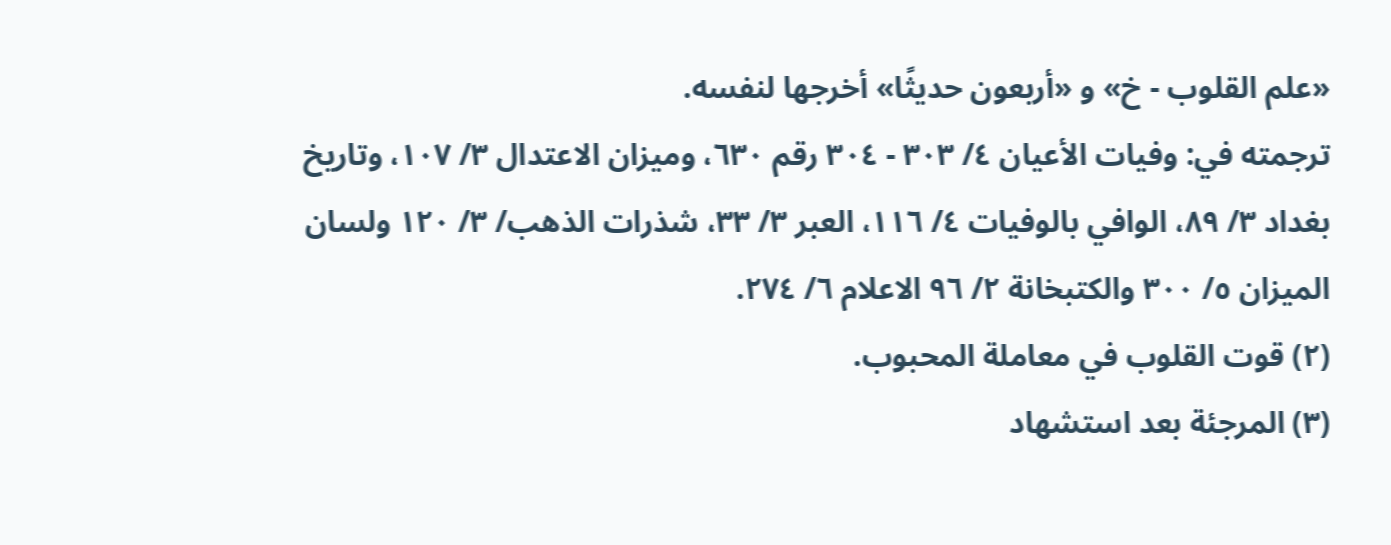«علم القلوب - خ» و «أربعون حديثًا» أخرجها لنفسه.
ترجمته في: وفيات الأعيان ٤/ ٣٠٣ - ٣٠٤ رقم ٦٣٠، وميزان الاعتدال ٣/ ١٠٧، وتاريخ بغداد ٣/ ٨٩، الوافي بالوفيات ٤/ ١١٦، العبر ٣/ ٣٣، شذرات الذهب/ ٣/ ١٢٠ ولسان الميزان ٥/ ٣٠٠ والكتبخانة ٢/ ٩٦ الاعلام ٦/ ٢٧٤.
(٢) قوت القلوب في معاملة المحبوب.
(٣) المرجئة بعد استشهاد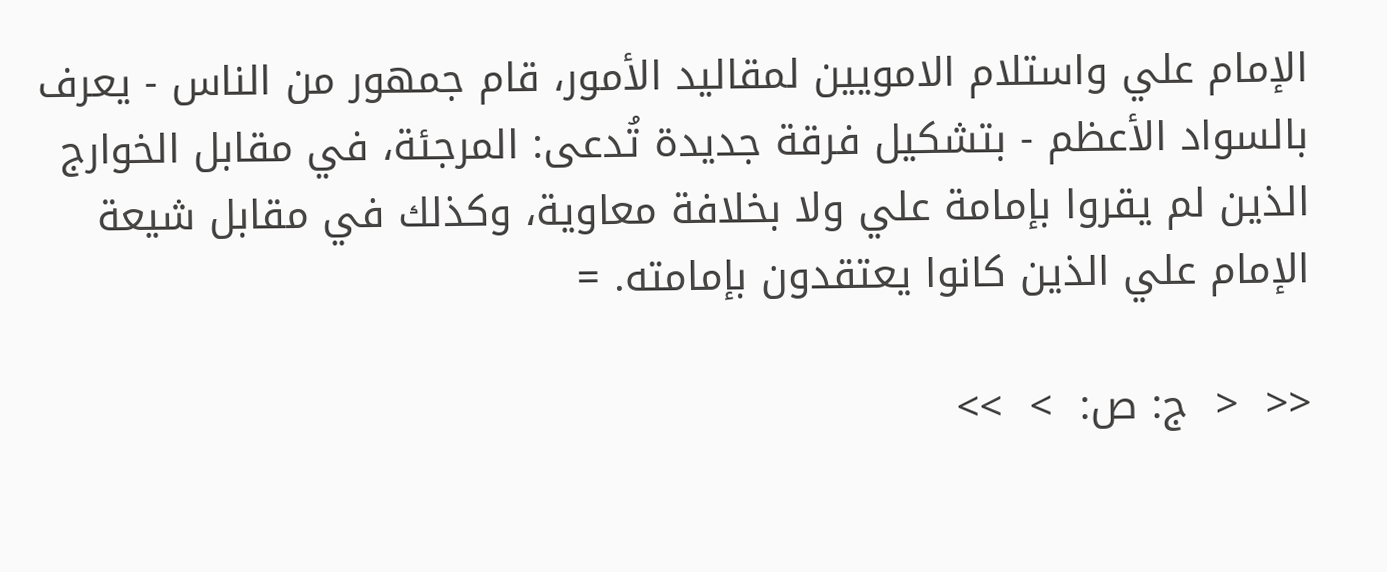الإمام علي واستلام الامويين لمقاليد الأمور، قام جمهور من الناس - يعرف بالسواد الأعظم - بتشكيل فرقة جديدة تُدعى: المرجئة، في مقابل الخوارج الذين لم يقروا بإمامة علي ولا بخلافة معاوية، وكذلك في مقابل شيعة الإمام علي الذين كانوا يعتقدون بإمامته. =

<<  <  ج: ص:  >  >>